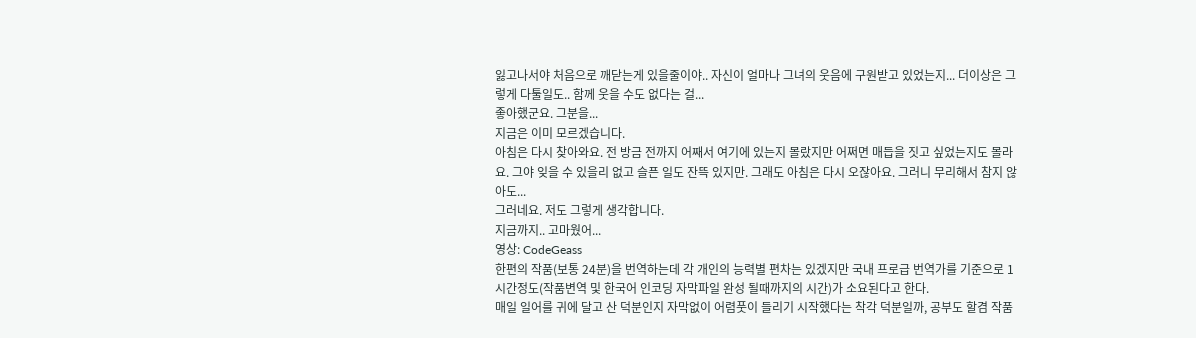잃고나서야 처음으로 깨닫는게 있을줄이야.. 자신이 얼마나 그녀의 웃음에 구원받고 있었는지... 더이상은 그렇게 다툴일도.. 함께 웃을 수도 없다는 걸...
좋아했군요. 그분을...
지금은 이미 모르겠습니다.
아침은 다시 찾아와요. 전 방금 전까지 어째서 여기에 있는지 몰랐지만 어쩌면 매듭을 짓고 싶었는지도 몰라요. 그야 잊을 수 있을리 없고 슬픈 일도 잔뜩 있지만. 그래도 아침은 다시 오잖아요. 그러니 무리해서 참지 않아도...
그러네요. 저도 그렇게 생각합니다.
지금까지.. 고마웠어...
영상: CodeGeass
한편의 작품(보통 24분)을 번역하는데 각 개인의 능력별 편차는 있겠지만 국내 프로급 번역가를 기준으로 1시간정도(작품변역 및 한국어 인코딩 자막파일 완성 될때까지의 시간)가 소요된다고 한다.
매일 일어를 귀에 달고 산 덕분인지 자막없이 어렴풋이 들리기 시작했다는 착각 덕분일까, 공부도 할겸 작품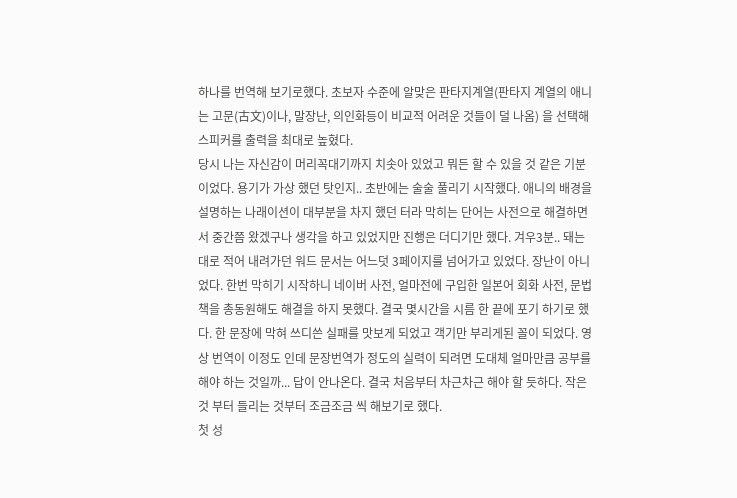하나를 번역해 보기로했다. 초보자 수준에 알맞은 판타지계열(판타지 계열의 애니는 고문(古文)이나, 말장난, 의인화등이 비교적 어려운 것들이 덜 나옴) 을 선택해 스피커를 출력을 최대로 높혔다.
당시 나는 자신감이 머리꼭대기까지 치솟아 있었고 뭐든 할 수 있을 것 같은 기분이었다. 용기가 가상 했던 탓인지.. 초반에는 술술 풀리기 시작했다. 애니의 배경을 설명하는 나래이션이 대부분을 차지 했던 터라 막히는 단어는 사전으로 해결하면서 중간쯤 왔겠구나 생각을 하고 있었지만 진행은 더디기만 했다. 겨우3분.. 돼는 대로 적어 내려가던 워드 문서는 어느덧 3페이지를 넘어가고 있었다. 장난이 아니었다. 한번 막히기 시작하니 네이버 사전, 얼마전에 구입한 일본어 회화 사전, 문법책을 총동원해도 해결을 하지 못했다. 결국 몇시간을 시름 한 끝에 포기 하기로 했다. 한 문장에 막혀 쓰디쓴 실패를 맛보게 되었고 객기만 부리게된 꼴이 되었다. 영상 번역이 이정도 인데 문장번역가 정도의 실력이 되려면 도대체 얼마만큼 공부를 해야 하는 것일까... 답이 안나온다. 결국 처음부터 차근차근 해야 할 듯하다. 작은 것 부터 들리는 것부터 조금조금 씩 해보기로 했다.
첫 성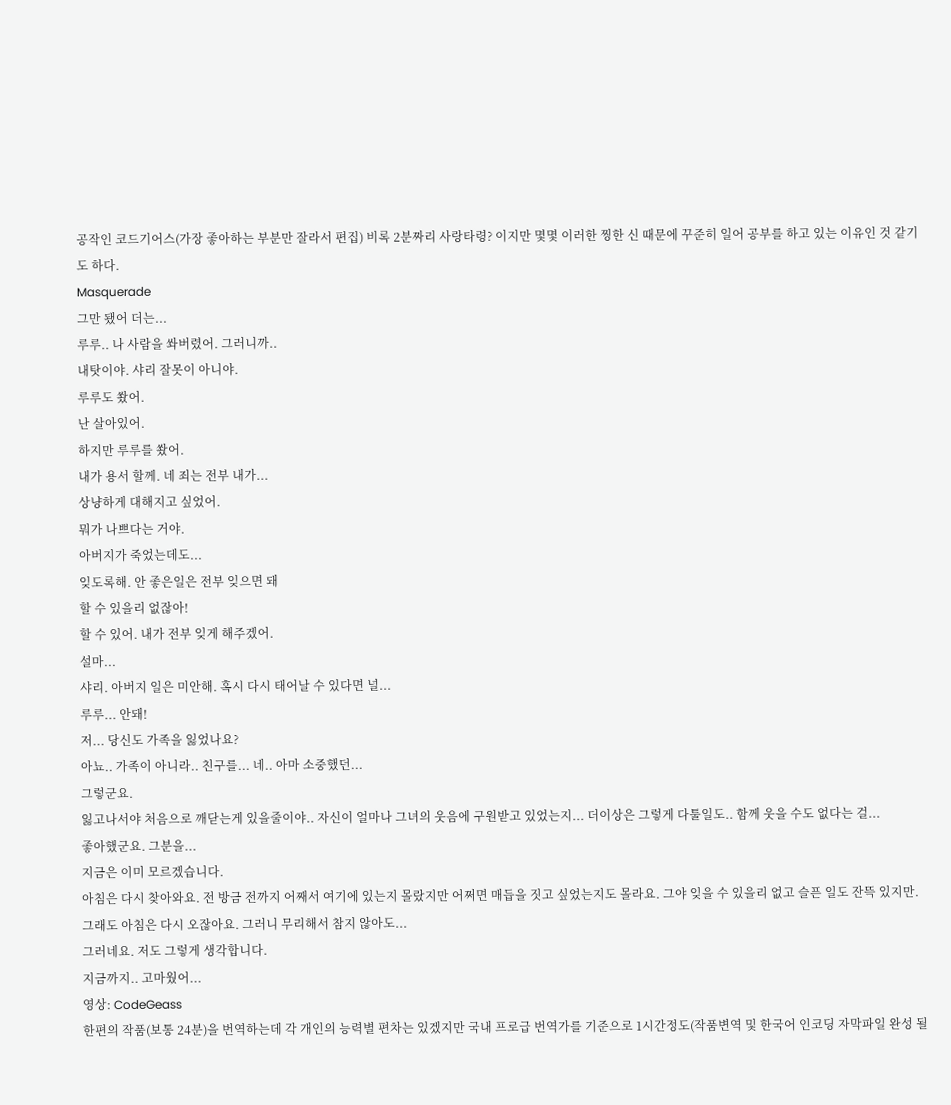공작인 코드기어스(가장 좋아하는 부분만 잘라서 편집) 비록 2분짜리 사랑타령? 이지만 몇몇 이러한 찡한 신 때문에 꾸준히 일어 공부를 하고 있는 이유인 것 같기도 하다.
Masquerade
그만 됐어 더는...
루루.. 나 사람을 쏴버렸어. 그러니까..
내탓이야. 샤리 잘못이 아니야.
루루도 쐈어.
난 살아있어.
하지만 루루를 쐈어.
내가 용서 할께. 네 죄는 전부 내가...
상냥하게 대해지고 싶었어.
뭐가 나쁘다는 거야.
아버지가 죽었는데도...
잊도록해. 안 좋은일은 전부 잊으면 돼
할 수 있을리 없잖아!
할 수 있어. 내가 전부 잊게 해주겠어.
설마...
샤리. 아버지 일은 미안해. 혹시 다시 태어날 수 있다면 널...
루루... 안돼!
저... 당신도 가족을 잃었나요?
아뇨.. 가족이 아니라.. 친구를... 네.. 아마 소중했던...
그렇군요.
잃고나서야 처음으로 깨닫는게 있을줄이야.. 자신이 얼마나 그녀의 웃음에 구원받고 있었는지... 더이상은 그렇게 다툴일도.. 함께 웃을 수도 없다는 걸...
좋아했군요. 그분을...
지금은 이미 모르겠습니다.
아침은 다시 찾아와요. 전 방금 전까지 어째서 여기에 있는지 몰랐지만 어쩌면 매듭을 짓고 싶었는지도 몰라요. 그야 잊을 수 있을리 없고 슬픈 일도 잔뜩 있지만. 그래도 아침은 다시 오잖아요. 그러니 무리해서 참지 않아도...
그러네요. 저도 그렇게 생각합니다.
지금까지.. 고마웠어...
영상: CodeGeass
한편의 작품(보통 24분)을 번역하는데 각 개인의 능력별 편차는 있겠지만 국내 프로급 번역가를 기준으로 1시간정도(작품변역 및 한국어 인코딩 자막파일 완성 될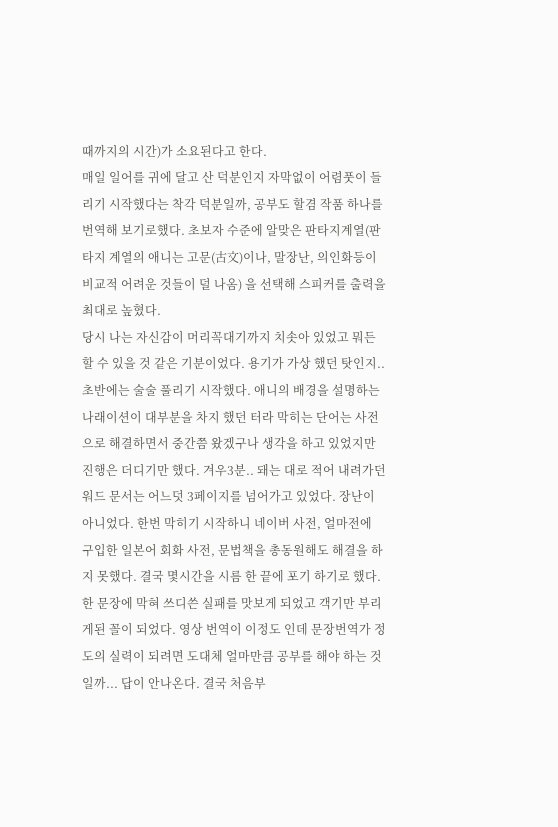때까지의 시간)가 소요된다고 한다.
매일 일어를 귀에 달고 산 덕분인지 자막없이 어렴풋이 들리기 시작했다는 착각 덕분일까, 공부도 할겸 작품 하나를 번역해 보기로했다. 초보자 수준에 알맞은 판타지계열(판타지 계열의 애니는 고문(古文)이나, 말장난, 의인화등이 비교적 어려운 것들이 덜 나옴) 을 선택해 스피커를 출력을 최대로 높혔다.
당시 나는 자신감이 머리꼭대기까지 치솟아 있었고 뭐든 할 수 있을 것 같은 기분이었다. 용기가 가상 했던 탓인지.. 초반에는 술술 풀리기 시작했다. 애니의 배경을 설명하는 나래이션이 대부분을 차지 했던 터라 막히는 단어는 사전으로 해결하면서 중간쯤 왔겠구나 생각을 하고 있었지만 진행은 더디기만 했다. 겨우3분.. 돼는 대로 적어 내려가던 워드 문서는 어느덧 3페이지를 넘어가고 있었다. 장난이 아니었다. 한번 막히기 시작하니 네이버 사전, 얼마전에 구입한 일본어 회화 사전, 문법책을 총동원해도 해결을 하지 못했다. 결국 몇시간을 시름 한 끝에 포기 하기로 했다. 한 문장에 막혀 쓰디쓴 실패를 맛보게 되었고 객기만 부리게된 꼴이 되었다. 영상 번역이 이정도 인데 문장번역가 정도의 실력이 되려면 도대체 얼마만큼 공부를 해야 하는 것일까... 답이 안나온다. 결국 처음부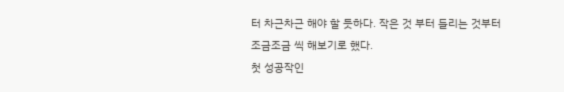터 차근차근 해야 할 듯하다. 작은 것 부터 들리는 것부터 조금조금 씩 해보기로 했다.
첫 성공작인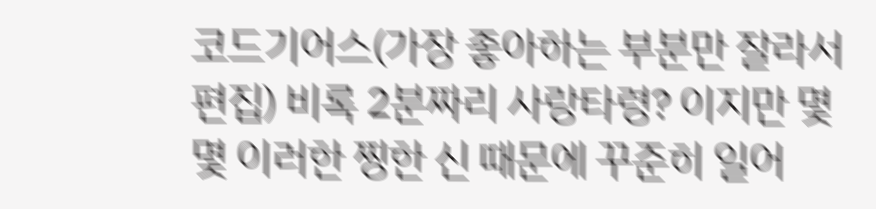코드기어스(가장 좋아하는 부분만 잘라서 편집) 비록 2분짜리 사랑타령? 이지만 몇몇 이러한 찡한 신 때문에 꾸준히 일어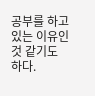공부를 하고 있는 이유인 것 같기도 하다.